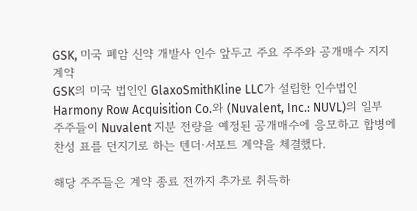GSK, 미국 폐암 신약 개발사 인수 앞두고 주요 주주와 공개매수 지지 계약
GSK의 미국 법인인 GlaxoSmithKline LLC가 설립한 인수법인 Harmony Row Acquisition Co.와 (Nuvalent, Inc.: NUVL)의 일부 주주들이 Nuvalent 지분 전량을 예정된 공개매수에 응모하고 합병에 찬성 표를 던지기로 하는 텐더·서포트 계약을 체결했다.

해당 주주들은 계약 종료 전까지 추가로 취득하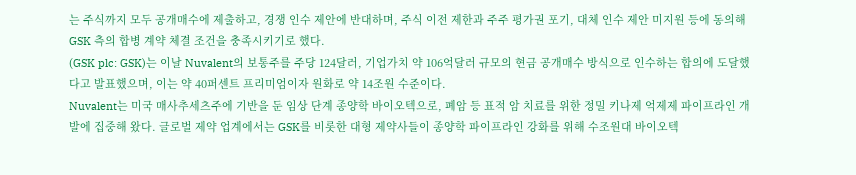는 주식까지 모두 공개매수에 제출하고, 경쟁 인수 제안에 반대하며, 주식 이전 제한과 주주 평가권 포기, 대체 인수 제안 미지원 등에 동의해 GSK 측의 합병 계약 체결 조건을 충족시키기로 했다.
(GSK plc: GSK)는 이날 Nuvalent의 보통주를 주당 124달러, 기업가치 약 106억달러 규모의 현금 공개매수 방식으로 인수하는 합의에 도달했다고 발표했으며, 이는 약 40퍼센트 프리미엄이자 원화로 약 14조원 수준이다.
Nuvalent는 미국 매사추세츠주에 기반을 둔 임상 단계 종양학 바이오텍으로, 폐암 등 표적 암 치료를 위한 정밀 키나제 억제제 파이프라인 개발에 집중해 왔다. 글로벌 제약 업계에서는 GSK를 비롯한 대형 제약사들이 종양학 파이프라인 강화를 위해 수조원대 바이오텍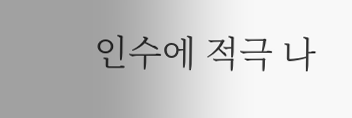인수에 적극 나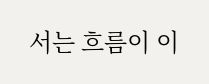서는 흐름이 이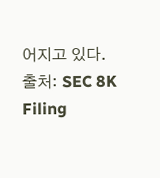어지고 있다.
출처: SEC 8K Filing